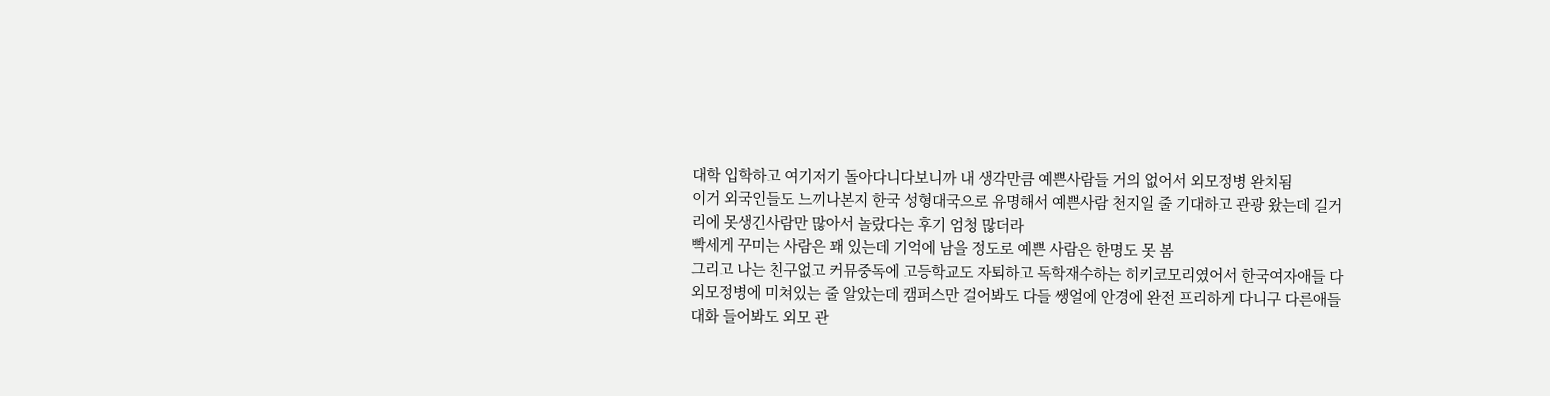대학 입학하고 여기저기 돌아다니다보니까 내 생각만큼 예쁜사람들 거의 없어서 외모정병 완치됨
이거 외국인들도 느끼나본지 한국 성형대국으로 유명해서 예쁜사람 천지일 줄 기대하고 관광 왔는데 길거리에 못생긴사람만 많아서 놀랐다는 후기 엄청 많더라
빡세게 꾸미는 사람은 꽤 있는데 기억에 남을 정도로 예쁜 사람은 한명도 못 봄
그리고 나는 친구없고 커뮤중독에 고등학교도 자퇴하고 독학재수하는 히키코모리였어서 한국여자애들 다 외모정병에 미쳐있는 줄 알았는데 캠퍼스만 걸어봐도 다들 쌩얼에 안경에 완전 프리하게 다니구 다른애들 대화 들어봐도 외모 관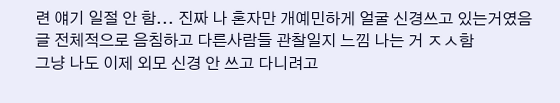련 얘기 일절 안 함... 진짜 나 혼자만 개예민하게 얼굴 신경쓰고 있는거였음
글 전체적으로 음침하고 다른사람들 관찰일지 느낌 나는 거 ㅈㅅ함
그냥 나도 이제 외모 신경 안 쓰고 다니려고